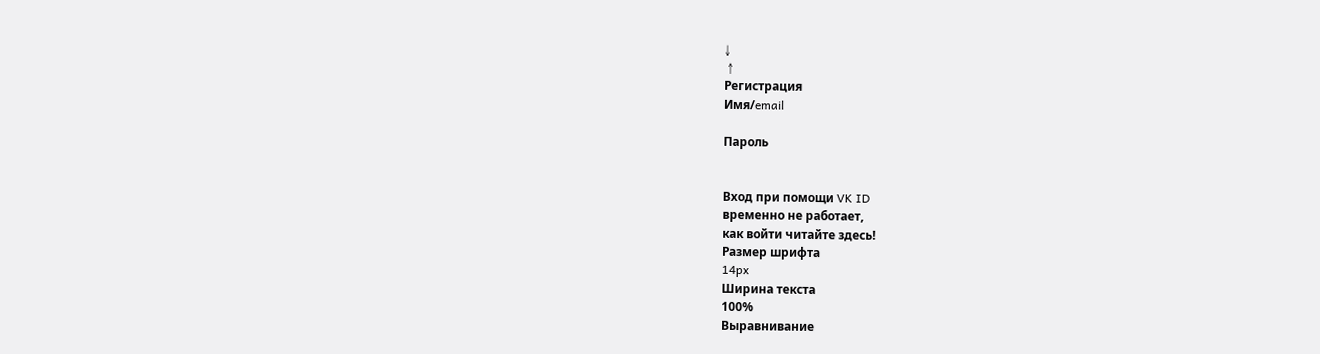↓
 ↑
Регистрация
Имя/email

Пароль


Вход при помощи VK ID
временно не работает,
как войти читайте здесь!
Размер шрифта
14px
Ширина текста
100%
Выравнивание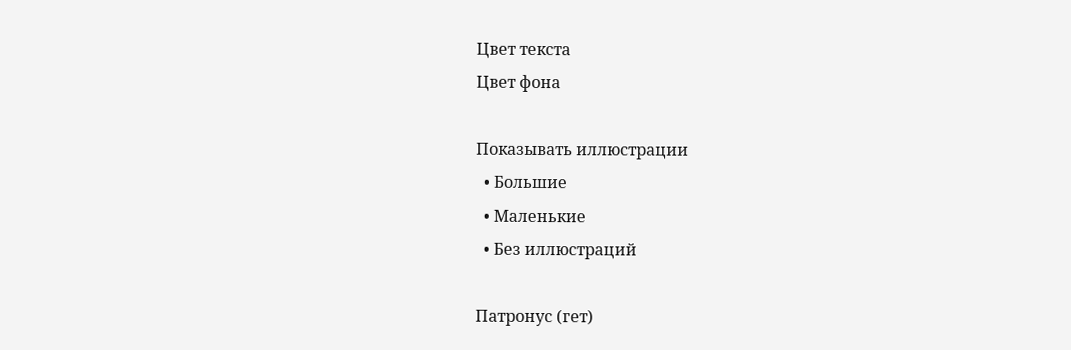Цвет текста
Цвет фона

Показывать иллюстрации
  • Большие
  • Маленькие
  • Без иллюстраций

Патронус (гет)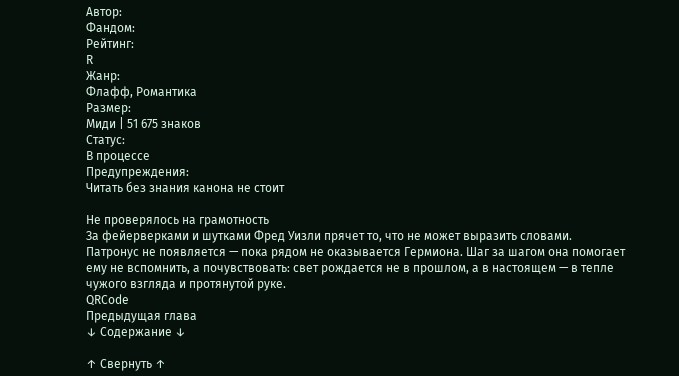Автор:
Фандом:
Рейтинг:
R
Жанр:
Флафф, Романтика
Размер:
Миди | 51 675 знаков
Статус:
В процессе
Предупреждения:
Читать без знания канона не стоит

Не проверялось на грамотность
За фейерверками и шутками Фред Уизли прячет то, что не может выразить словами. Патронус не появляется — пока рядом не оказывается Гермиона. Шаг за шагом она помогает ему не вспомнить, а почувствовать: свет рождается не в прошлом, а в настоящем — в тепле чужого взгляда и протянутой руке.
QRCode
Предыдущая глава
↓ Содержание ↓

↑ Свернуть ↑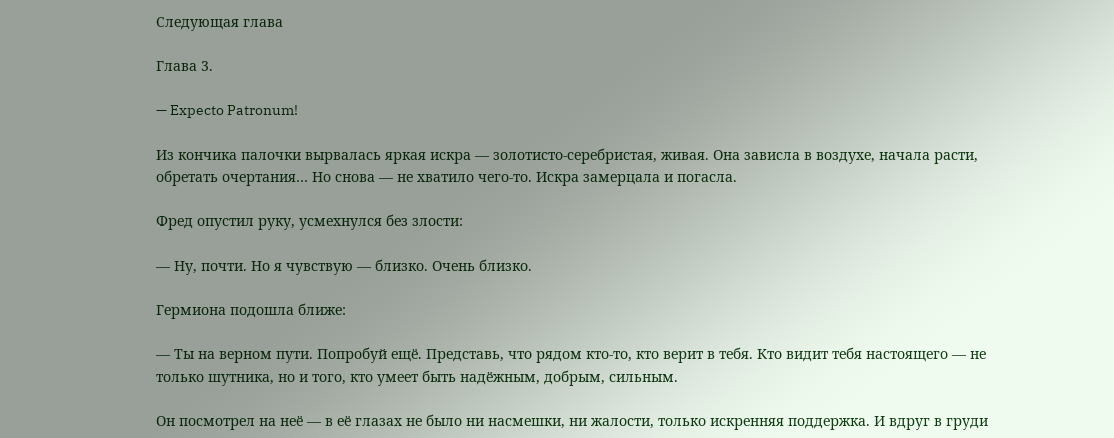Следующая глава

Глава 3.

— Expecto Patronum!

Из кончика палочки вырвалась яркая искра — золотисто‑серебристая, живая. Она зависла в воздухе, начала расти, обретать очертания… Но снова — не хватило чего‑то. Искра замерцала и погасла.

Фред опустил руку, усмехнулся без злости:

— Ну, почти. Но я чувствую — близко. Очень близко.

Гермиона подошла ближе:

— Ты на верном пути. Попробуй ещё. Представь, что рядом кто‑то, кто верит в тебя. Кто видит тебя настоящего — не только шутника, но и того, кто умеет быть надёжным, добрым, сильным.

Он посмотрел на неё — в её глазах не было ни насмешки, ни жалости, только искренняя поддержка. И вдруг в груди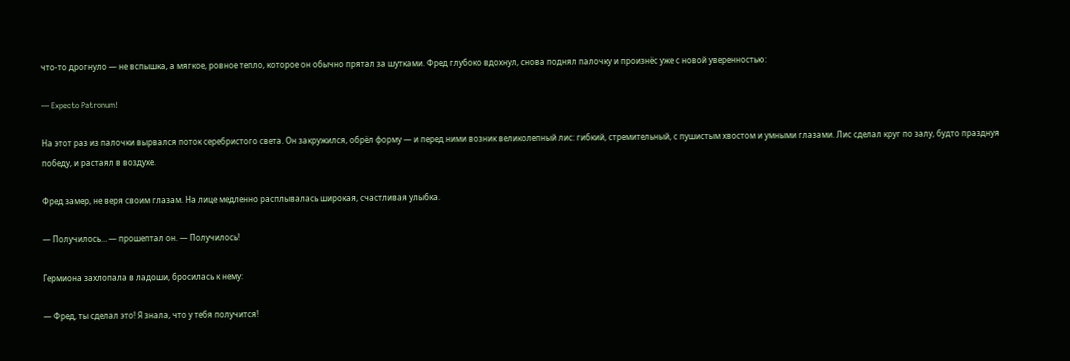что‑то дрогнуло — не вспышка, а мягкое, ровное тепло, которое он обычно прятал за шутками. Фред глубоко вдохнул, снова поднял палочку и произнёс уже с новой уверенностью:

— Expecto Patronum!

На этот раз из палочки вырвался поток серебристого света. Он закружился, обрёл форму — и перед ними возник великолепный лис: гибкий, стремительный, с пушистым хвостом и умными глазами. Лис сделал круг по залу, будто празднуя победу, и растаял в воздухе.

Фред замер, не веря своим глазам. На лице медленно расплывалась широкая, счастливая улыбка.

— Получилось… — прошептал он. — Получилось!

Гермиона захлопала в ладоши, бросилась к нему:

— Фред, ты сделал это! Я знала, что у тебя получится!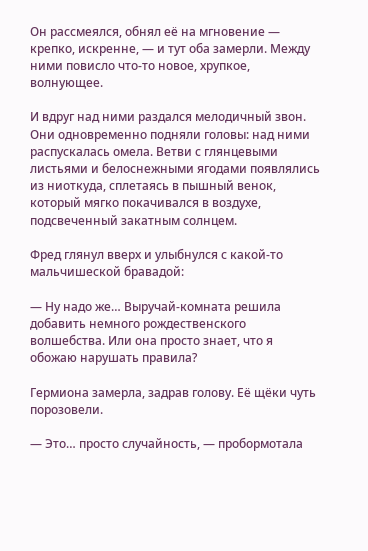Он рассмеялся, обнял её на мгновение — крепко, искренне, — и тут оба замерли. Между ними повисло что‑то новое, хрупкое, волнующее.

И вдруг над ними раздался мелодичный звон. Они одновременно подняли головы: над ними распускалась омела. Ветви с глянцевыми листьями и белоснежными ягодами появлялись из ниоткуда, сплетаясь в пышный венок, который мягко покачивался в воздухе, подсвеченный закатным солнцем.

Фред глянул вверх и улыбнулся с какой‑то мальчишеской бравадой:

— Ну надо же… Выручай‑комната решила добавить немного рождественского волшебства. Или она просто знает, что я обожаю нарушать правила?

Гермиона замерла, задрав голову. Её щёки чуть порозовели.

— Это… просто случайность, — пробормотала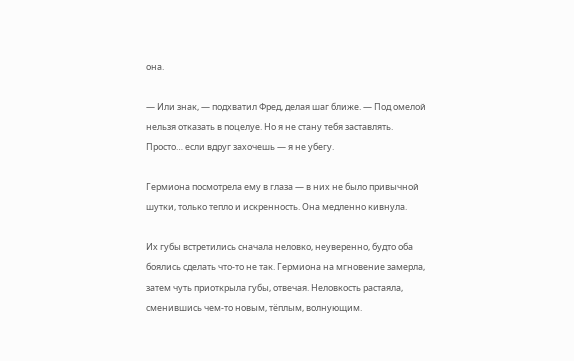она.

— Или знак, — подхватил Фред, делая шаг ближе. — Под омелой нельзя отказать в поцелуе. Но я не стану тебя заставлять. Просто… если вдруг захочешь — я не убегу.

Гермиона посмотрела ему в глаза — в них не было привычной шутки, только тепло и искренность. Она медленно кивнула.

Их губы встретились сначала неловко, неуверенно, будто оба боялись сделать что‑то не так. Гермиона на мгновение замерла, затем чуть приоткрыла губы, отвечая. Неловкость растаяла, сменившись чем‑то новым, тёплым, волнующим.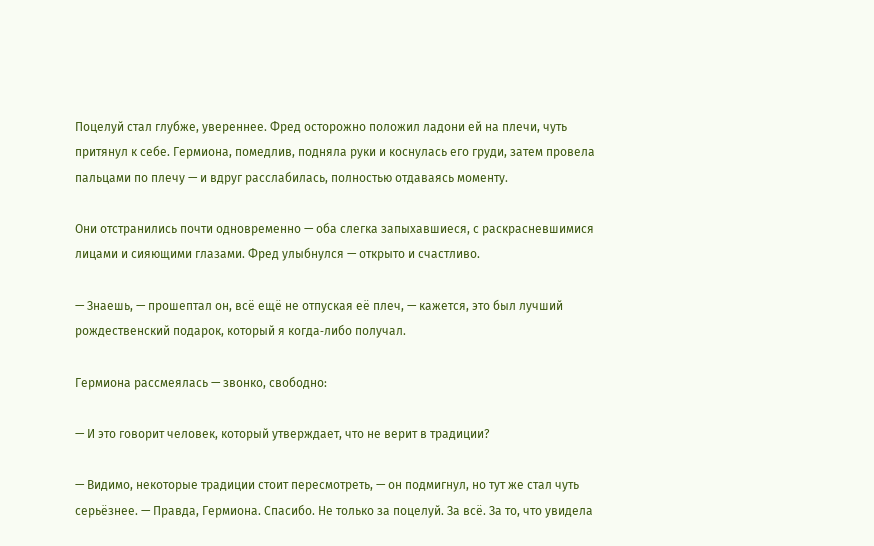Поцелуй стал глубже, увереннее. Фред осторожно положил ладони ей на плечи, чуть притянул к себе. Гермиона, помедлив, подняла руки и коснулась его груди, затем провела пальцами по плечу — и вдруг расслабилась, полностью отдаваясь моменту.

Они отстранились почти одновременно — оба слегка запыхавшиеся, с раскрасневшимися лицами и сияющими глазами. Фред улыбнулся — открыто и счастливо.

— Знаешь, — прошептал он, всё ещё не отпуская её плеч, — кажется, это был лучший рождественский подарок, который я когда‑либо получал.

Гермиона рассмеялась — звонко, свободно:

— И это говорит человек, который утверждает, что не верит в традиции?

— Видимо, некоторые традиции стоит пересмотреть, — он подмигнул, но тут же стал чуть серьёзнее. — Правда, Гермиона. Спасибо. Не только за поцелуй. За всё. За то, что увидела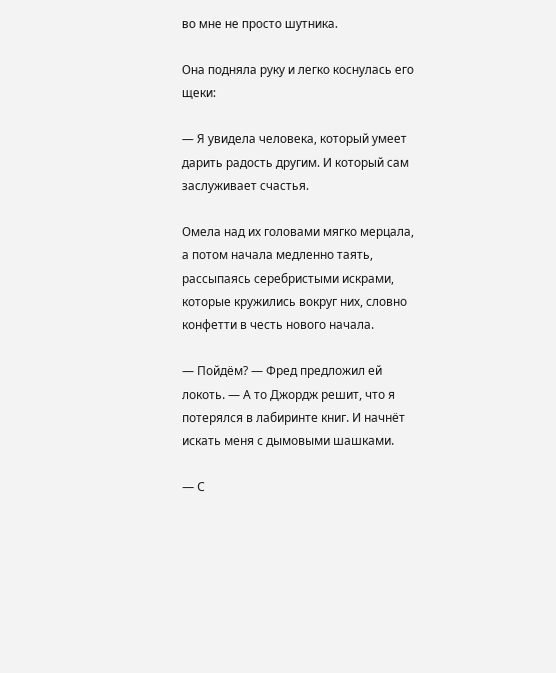во мне не просто шутника.

Она подняла руку и легко коснулась его щеки:

— Я увидела человека, который умеет дарить радость другим. И который сам заслуживает счастья.

Омела над их головами мягко мерцала, а потом начала медленно таять, рассыпаясь серебристыми искрами, которые кружились вокруг них, словно конфетти в честь нового начала.

— Пойдём? — Фред предложил ей локоть. — А то Джордж решит, что я потерялся в лабиринте книг. И начнёт искать меня с дымовыми шашками.

— С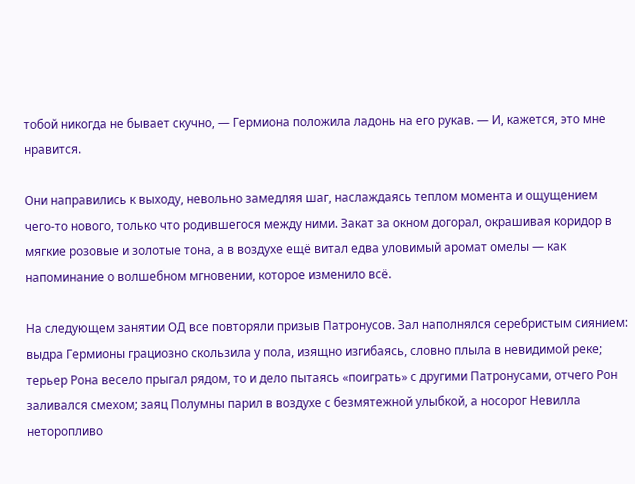тобой никогда не бывает скучно, — Гермиона положила ладонь на его рукав. — И, кажется, это мне нравится.

Они направились к выходу, невольно замедляя шаг, наслаждаясь теплом момента и ощущением чего‑то нового, только что родившегося между ними. Закат за окном догорал, окрашивая коридор в мягкие розовые и золотые тона, а в воздухе ещё витал едва уловимый аромат омелы — как напоминание о волшебном мгновении, которое изменило всё.

На следующем занятии ОД все повторяли призыв Патронусов. Зал наполнялся серебристым сиянием: выдра Гермионы грациозно скользила у пола, изящно изгибаясь, словно плыла в невидимой реке; терьер Рона весело прыгал рядом, то и дело пытаясь «поиграть» с другими Патронусами, отчего Рон заливался смехом; заяц Полумны парил в воздухе с безмятежной улыбкой, а носорог Невилла неторопливо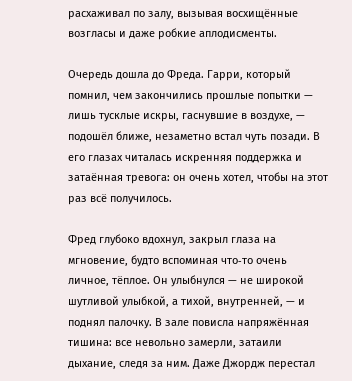расхаживал по залу, вызывая восхищённые возгласы и даже робкие аплодисменты.

Очередь дошла до Фреда. Гарри, который помнил, чем закончились прошлые попытки — лишь тусклые искры, гаснувшие в воздухе, — подошёл ближе, незаметно встал чуть позади. В его глазах читалась искренняя поддержка и затаённая тревога: он очень хотел, чтобы на этот раз всё получилось.

Фред глубоко вдохнул, закрыл глаза на мгновение, будто вспоминая что‑то очень личное, тёплое. Он улыбнулся — не широкой шутливой улыбкой, а тихой, внутренней, — и поднял палочку. В зале повисла напряжённая тишина: все невольно замерли, затаили дыхание, следя за ним. Даже Джордж перестал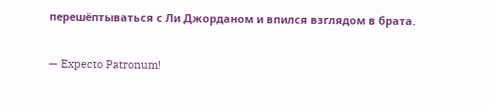перешёптываться с Ли Джорданом и впился взглядом в брата.

— Expecto Patronum!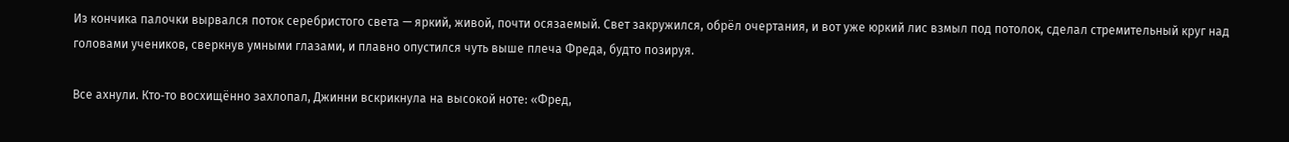Из кончика палочки вырвался поток серебристого света — яркий, живой, почти осязаемый. Свет закружился, обрёл очертания, и вот уже юркий лис взмыл под потолок, сделал стремительный круг над головами учеников, сверкнув умными глазами, и плавно опустился чуть выше плеча Фреда, будто позируя.

Все ахнули. Кто‑то восхищённо захлопал, Джинни вскрикнула на высокой ноте: «Фред,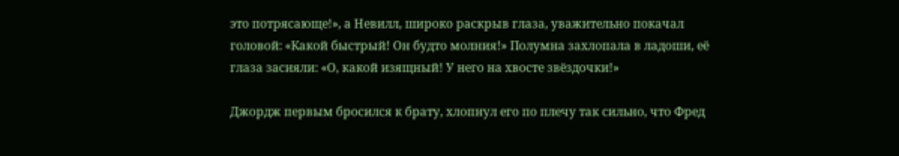это потрясающе!», а Невилл, широко раскрыв глаза, уважительно покачал головой: «Какой быстрый! Он будто молния!» Полумна захлопала в ладоши, её глаза засияли: «О, какой изящный! У него на хвосте звёздочки!»

Джордж первым бросился к брату, хлопнул его по плечу так сильно, что Фред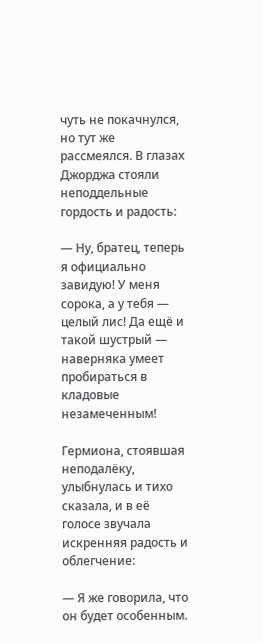чуть не покачнулся, но тут же рассмеялся. В глазах Джорджа стояли неподдельные гордость и радость:

— Ну, братец, теперь я официально завидую! У меня сорока, а у тебя — целый лис! Да ещё и такой шустрый — наверняка умеет пробираться в кладовые незамеченным!

Гермиона, стоявшая неподалёку, улыбнулась и тихо сказала, и в её голосе звучала искренняя радость и облегчение:

— Я же говорила, что он будет особенным.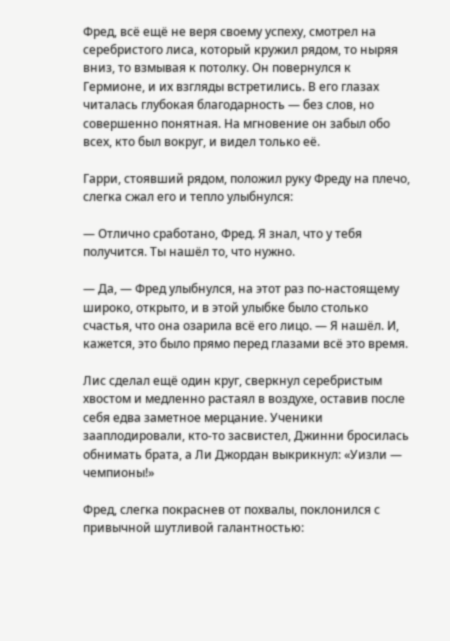Фред, всё ещё не веря своему успеху, смотрел на серебристого лиса, который кружил рядом, то ныряя вниз, то взмывая к потолку. Он повернулся к Гермионе, и их взгляды встретились. В его глазах читалась глубокая благодарность — без слов, но совершенно понятная. На мгновение он забыл обо всех, кто был вокруг, и видел только её.

Гарри, стоявший рядом, положил руку Фреду на плечо, слегка сжал его и тепло улыбнулся:

— Отлично сработано, Фред. Я знал, что у тебя получится. Ты нашёл то, что нужно.

— Да, — Фред улыбнулся, на этот раз по‑настоящему широко, открыто, и в этой улыбке было столько счастья, что она озарила всё его лицо. — Я нашёл. И, кажется, это было прямо перед глазами всё это время.

Лис сделал ещё один круг, сверкнул серебристым хвостом и медленно растаял в воздухе, оставив после себя едва заметное мерцание. Ученики зааплодировали, кто‑то засвистел, Джинни бросилась обнимать брата, а Ли Джордан выкрикнул: «Уизли — чемпионы!»

Фред, слегка покраснев от похвалы, поклонился с привычной шутливой галантностью: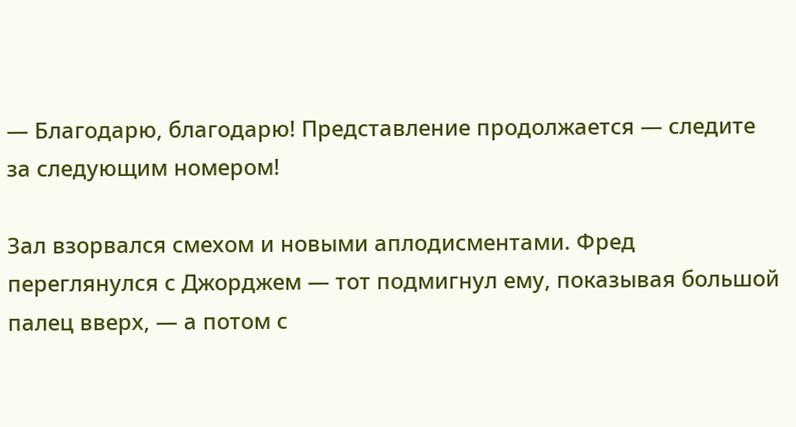— Благодарю, благодарю! Представление продолжается — следите за следующим номером!

Зал взорвался смехом и новыми аплодисментами. Фред переглянулся с Джорджем — тот подмигнул ему, показывая большой палец вверх, — а потом с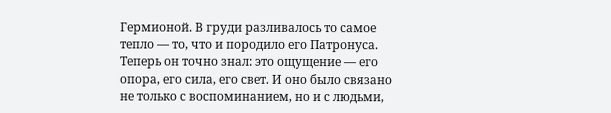Гермионой. В груди разливалось то самое тепло — то, что и породило его Патронуса. Теперь он точно знал: это ощущение — его опора, его сила, его свет. И оно было связано не только с воспоминанием, но и с людьми,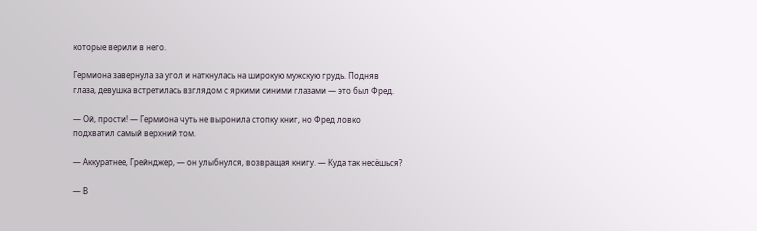которые верили в него.

Гермиона завернула за угол и наткнулась на широкую мужскую грудь. Подняв глаза, девушка встретилась взглядом с яркими синими глазами — это был Фред.

— Ой, прости! — Гермиона чуть не выронила стопку книг, но Фред ловко подхватил самый верхний том.

— Аккуратнее, Грейнджер, — он улыбнулся, возвращая книгу. — Куда так несёшься?

— В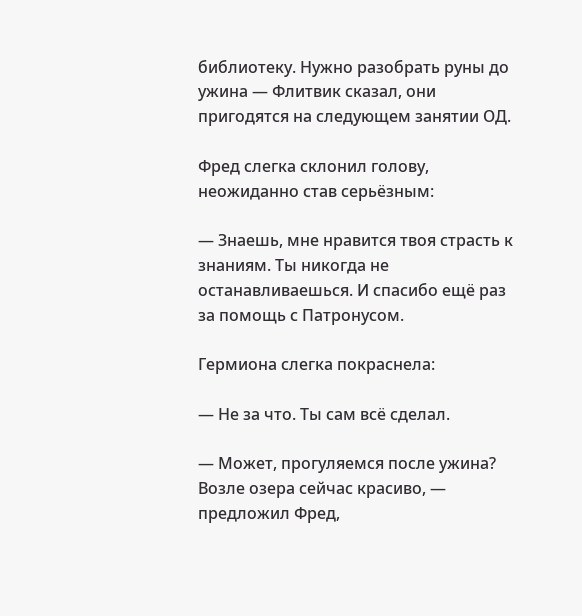библиотеку. Нужно разобрать руны до ужина — Флитвик сказал, они пригодятся на следующем занятии ОД.

Фред слегка склонил голову, неожиданно став серьёзным:

— Знаешь, мне нравится твоя страсть к знаниям. Ты никогда не останавливаешься. И спасибо ещё раз за помощь с Патронусом.

Гермиона слегка покраснела:

— Не за что. Ты сам всё сделал.

— Может, прогуляемся после ужина? Возле озера сейчас красиво, — предложил Фред,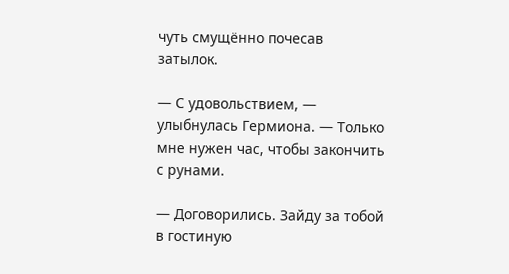чуть смущённо почесав затылок.

— С удовольствием, — улыбнулась Гермиона. — Только мне нужен час, чтобы закончить с рунами.

— Договорились. Зайду за тобой в гостиную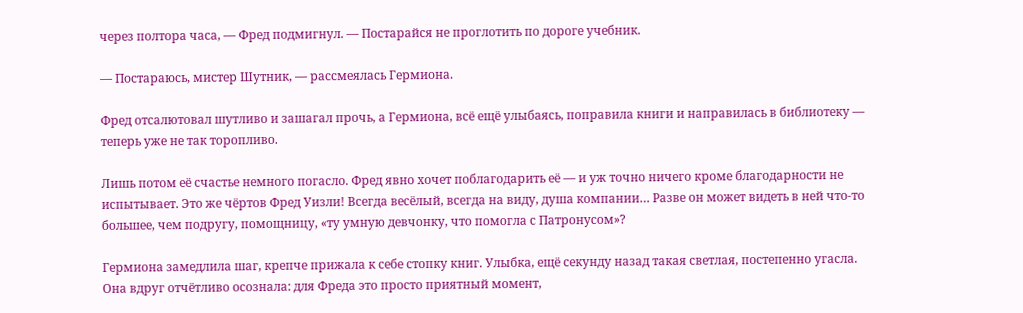через полтора часа, — Фред подмигнул. — Постарайся не проглотить по дороге учебник.

— Постараюсь, мистер Шутник, — рассмеялась Гермиона.

Фред отсалютовал шутливо и зашагал прочь, а Гермиона, всё ещё улыбаясь, поправила книги и направилась в библиотеку — теперь уже не так торопливо.

Лишь потом её счастье немного погасло. Фред явно хочет поблагодарить её — и уж точно ничего кроме благодарности не испытывает. Это же чёртов Фред Уизли! Всегда весёлый, всегда на виду, душа компании… Разве он может видеть в ней что‑то большее, чем подругу, помощницу, «ту умную девчонку, что помогла с Патронусом»?

Гермиона замедлила шаг, крепче прижала к себе стопку книг. Улыбка, ещё секунду назад такая светлая, постепенно угасла. Она вдруг отчётливо осознала: для Фреда это просто приятный момент,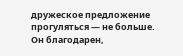дружеское предложение прогуляться — не больше. Он благодарен,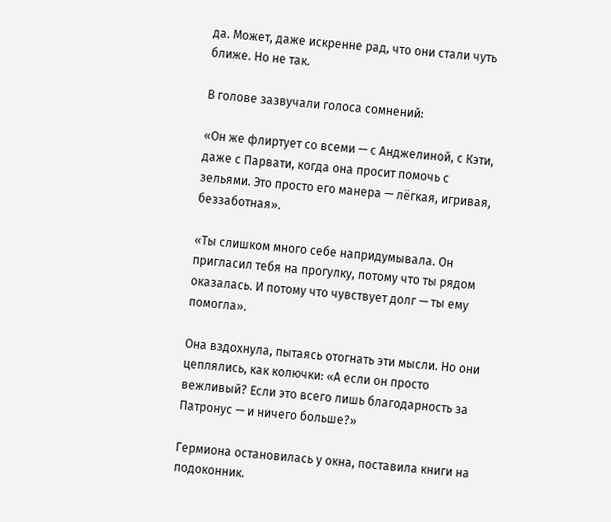да. Может, даже искренне рад, что они стали чуть ближе. Но не так.

В голове зазвучали голоса сомнений:

«Он же флиртует со всеми — с Анджелиной, с Кэти, даже с Парвати, когда она просит помочь с зельями. Это просто его манера — лёгкая, игривая, беззаботная».

«Ты слишком много себе напридумывала. Он пригласил тебя на прогулку, потому что ты рядом оказалась. И потому что чувствует долг — ты ему помогла».

Она вздохнула, пытаясь отогнать эти мысли. Но они цеплялись, как колючки: «А если он просто вежливый? Если это всего лишь благодарность за Патронус — и ничего больше?»

Гермиона остановилась у окна, поставила книги на подоконник.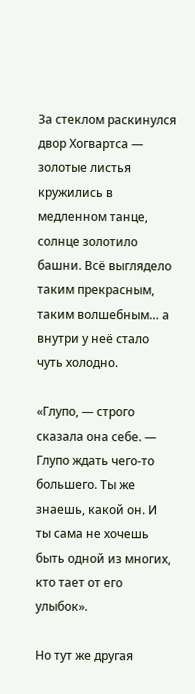За стеклом раскинулся двор Хогвартса — золотые листья кружились в медленном танце, солнце золотило башни. Всё выглядело таким прекрасным, таким волшебным… а внутри у неё стало чуть холодно.

«Глупо, — строго сказала она себе. — Глупо ждать чего‑то большего. Ты же знаешь, какой он. И ты сама не хочешь быть одной из многих, кто тает от его улыбок».

Но тут же другая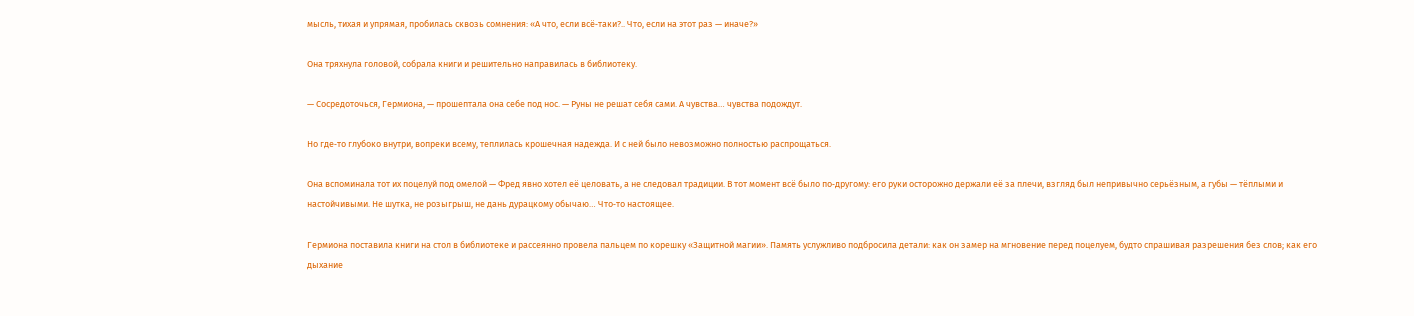мысль, тихая и упрямая, пробилась сквозь сомнения: «А что, если всё‑таки?.. Что, если на этот раз — иначе?»

Она тряхнула головой, собрала книги и решительно направилась в библиотеку.

— Сосредоточься, Гермиона, — прошептала она себе под нос. — Руны не решат себя сами. А чувства… чувства подождут.

Но где‑то глубоко внутри, вопреки всему, теплилась крошечная надежда. И с ней было невозможно полностью распрощаться.

Она вспоминала тот их поцелуй под омелой — Фред явно хотел её целовать, а не следовал традиции. В тот момент всё было по‑другому: его руки осторожно держали её за плечи, взгляд был непривычно серьёзным, а губы — тёплыми и настойчивыми. Не шутка, не розыгрыш, не дань дурацкому обычаю… Что‑то настоящее.

Гермиона поставила книги на стол в библиотеке и рассеянно провела пальцем по корешку «Защитной магии». Память услужливо подбросила детали: как он замер на мгновение перед поцелуем, будто спрашивая разрешения без слов; как его дыхание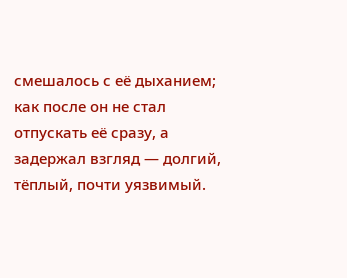смешалось с её дыханием; как после он не стал отпускать её сразу, а задержал взгляд — долгий, тёплый, почти уязвимый.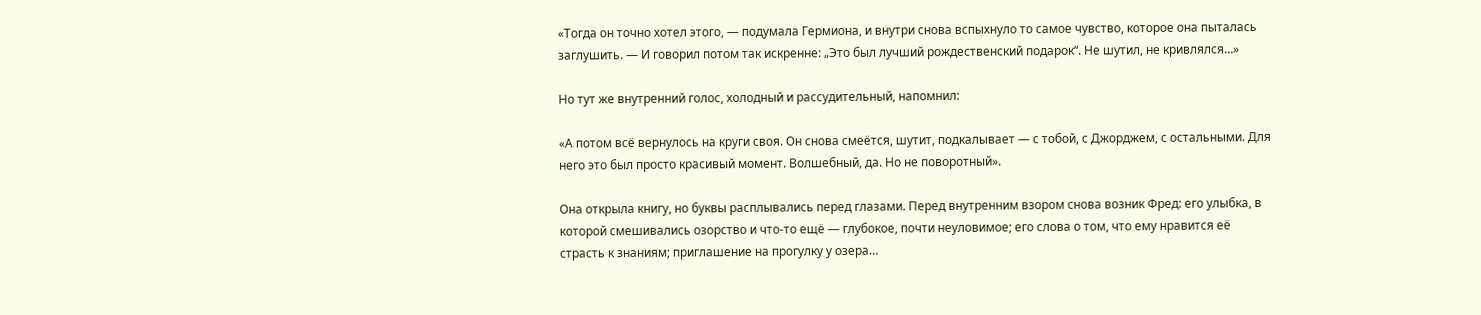«Тогда он точно хотел этого, — подумала Гермиона, и внутри снова вспыхнуло то самое чувство, которое она пыталась заглушить. — И говорил потом так искренне: „Это был лучший рождественский подарок“. Не шутил, не кривлялся…»

Но тут же внутренний голос, холодный и рассудительный, напомнил:

«А потом всё вернулось на круги своя. Он снова смеётся, шутит, подкалывает — с тобой, с Джорджем, с остальными. Для него это был просто красивый момент. Волшебный, да. Но не поворотный».

Она открыла книгу, но буквы расплывались перед глазами. Перед внутренним взором снова возник Фред: его улыбка, в которой смешивались озорство и что‑то ещё — глубокое, почти неуловимое; его слова о том, что ему нравится её страсть к знаниям; приглашение на прогулку у озера…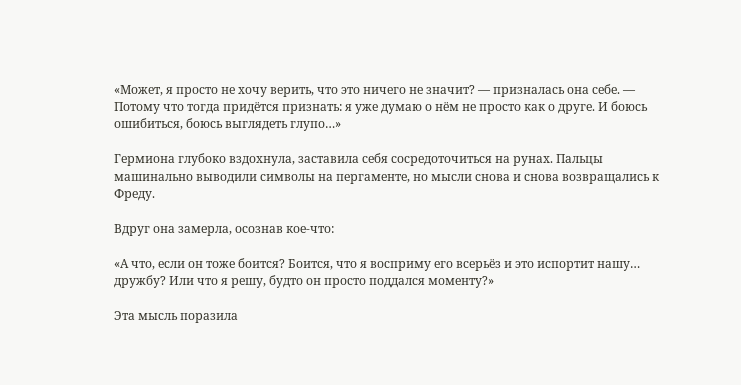«Может, я просто не хочу верить, что это ничего не значит? — призналась она себе. — Потому что тогда придётся признать: я уже думаю о нём не просто как о друге. И боюсь ошибиться, боюсь выглядеть глупо…»

Гермиона глубоко вздохнула, заставила себя сосредоточиться на рунах. Пальцы машинально выводили символы на пергаменте, но мысли снова и снова возвращались к Фреду.

Вдруг она замерла, осознав кое‑что:

«А что, если он тоже боится? Боится, что я восприму его всерьёз и это испортит нашу… дружбу? Или что я решу, будто он просто поддался моменту?»

Эта мысль поразила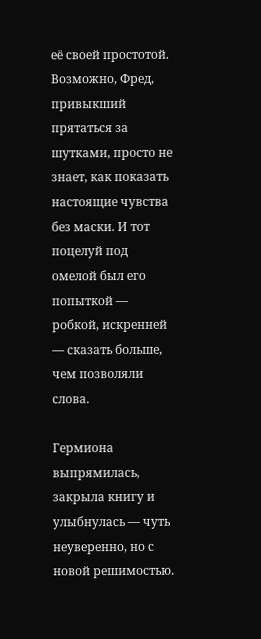её своей простотой. Возможно, Фред, привыкший прятаться за шутками, просто не знает, как показать настоящие чувства без маски. И тот поцелуй под омелой был его попыткой — робкой, искренней — сказать больше, чем позволяли слова.

Гермиона выпрямилась, закрыла книгу и улыбнулась — чуть неуверенно, но с новой решимостью.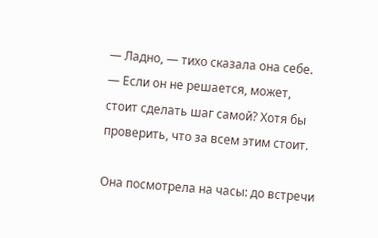— Ладно, — тихо сказала она себе. — Если он не решается, может, стоит сделать шаг самой? Хотя бы проверить, что за всем этим стоит.

Она посмотрела на часы: до встречи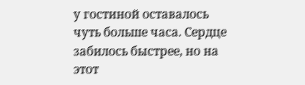у гостиной оставалось чуть больше часа. Сердце забилось быстрее, но на этот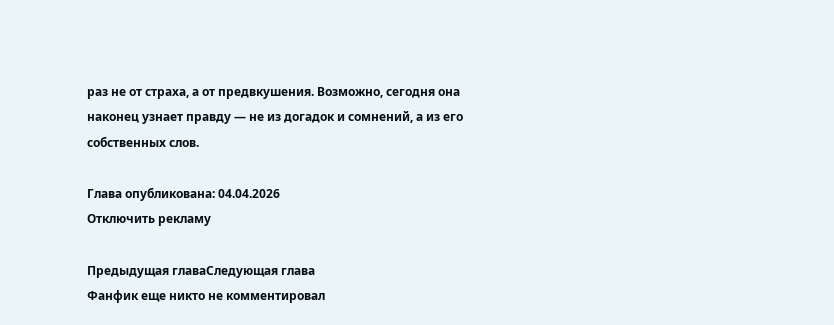раз не от страха, а от предвкушения. Возможно, сегодня она наконец узнает правду — не из догадок и сомнений, а из его собственных слов.

Глава опубликована: 04.04.2026
Отключить рекламу

Предыдущая главаСледующая глава
Фанфик еще никто не комментировал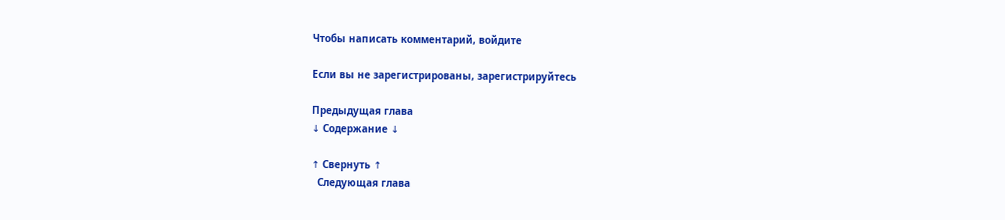Чтобы написать комментарий, войдите

Если вы не зарегистрированы, зарегистрируйтесь

Предыдущая глава
↓ Содержание ↓

↑ Свернуть ↑
  Следующая глава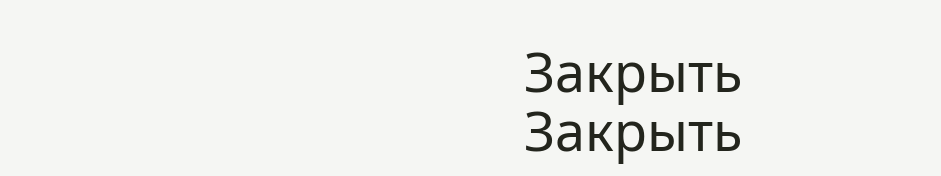Закрыть
Закрыть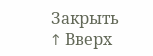Закрыть
↑ Вверх